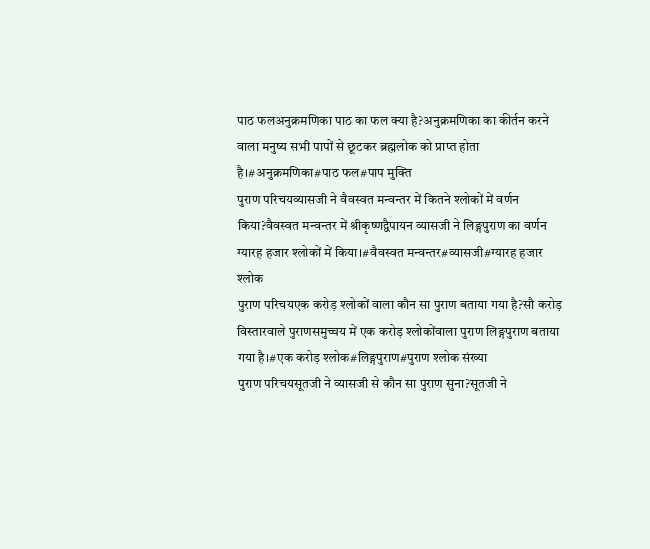पाठ फलअनुक्रमणिका पाठ का फल क्या है?अनुक्रमणिका का कीर्तन करने वाला मनुष्य सभी पापों से छूटकर ब्रह्मलोक को प्राप्त होता है।#अनुक्रमणिका#पाठ फल#पाप मुक्ति
पुराण परिचयव्यासजी ने वैवस्वत मन्वन्तर में कितने श्लोकों में वर्णन किया?वैवस्वत मन्वन्तर में श्रीकृष्णद्वैपायन व्यासजी ने लिङ्गपुराण का वर्णन ग्यारह हजार श्लोकों में किया।#वैवस्वत मन्वन्तर#व्यासजी#ग्यारह हजार श्लोक
पुराण परिचयएक करोड़ श्लोकों वाला कौन सा पुराण बताया गया है?सौ करोड़ विस्तारवाले पुराणसमुच्चय में एक करोड़ श्लोकोंवाला पुराण लिङ्गपुराण बताया गया है।#एक करोड़ श्लोक#लिङ्गपुराण#पुराण श्लोक संख्या
पुराण परिचयसूतजी ने व्यासजी से कौन सा पुराण सुना?सूतजी ने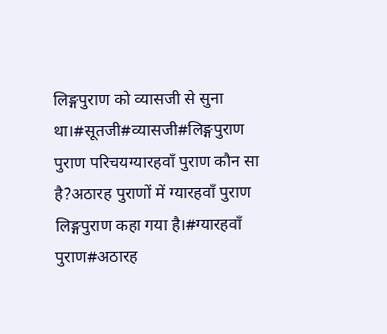लिङ्गपुराण को व्यासजी से सुना था।#सूतजी#व्यासजी#लिङ्गपुराण
पुराण परिचयग्यारहवाँ पुराण कौन सा है?अठारह पुराणों में ग्यारहवाँ पुराण लिङ्गपुराण कहा गया है।#ग्यारहवाँ पुराण#अठारह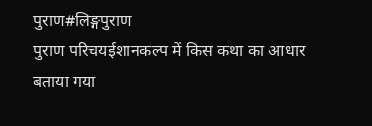पुराण#लिङ्गपुराण
पुराण परिचयईशानकल्प में किस कथा का आधार बताया गया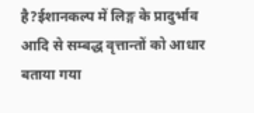है?ईशानकल्प में लिङ्ग के प्रादुर्भाव आदि से सम्बद्ध वृत्तान्तों को आधार बताया गया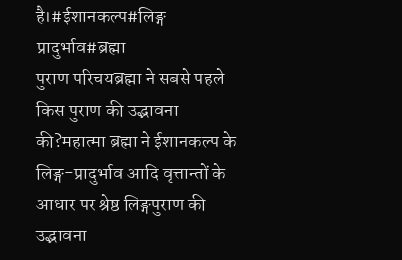है।#ईशानकल्प#लिङ्ग प्रादुर्भाव#ब्रह्मा
पुराण परिचयब्रह्मा ने सबसे पहले किस पुराण की उद्भावना की?महात्मा ब्रह्मा ने ईशानकल्प के लिङ्ग-प्रादुर्भाव आदि वृत्तान्तों के आधार पर श्रेष्ठ लिङ्गपुराण की उद्भावना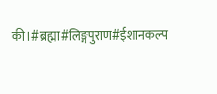की।#ब्रह्मा#लिङ्गपुराण#ईशानकल्प